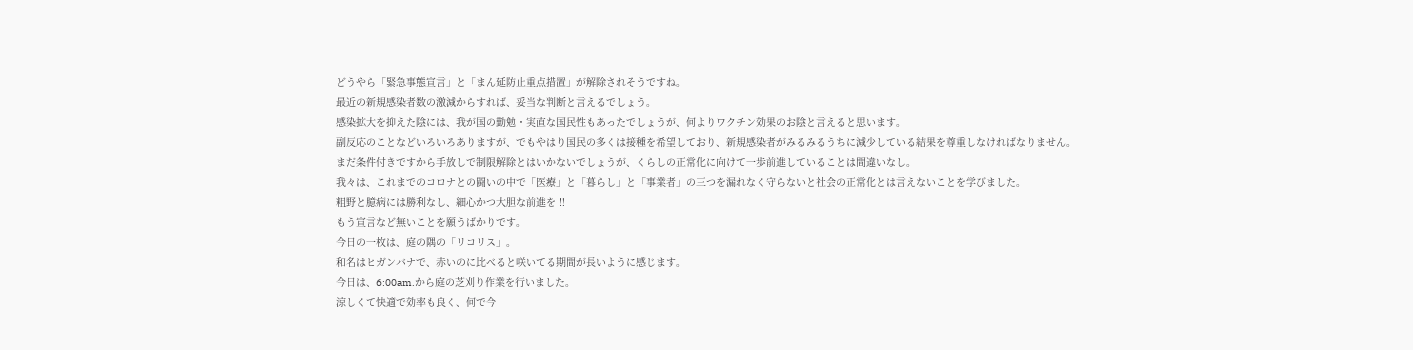どうやら「緊急事態宣言」と「まん延防止重点措置」が解除されそうですね。
最近の新規感染者数の激減からすれば、妥当な判断と言えるでしょう。
感染拡大を抑えた陰には、我が国の勤勉・実直な国民性もあったでしょうが、何よりワクチン効果のお陰と言えると思います。
副反応のことなどいろいろありますが、でもやはり国民の多くは接種を希望しており、新規感染者がみるみるうちに減少している結果を尊重しなければなりません。
まだ条件付きですから手放しで制限解除とはいかないでしょうが、くらしの正常化に向けて一歩前進していることは間違いなし。
我々は、これまでのコロナとの闘いの中で「医療」と「暮らし」と「事業者」の三つを漏れなく守らないと社会の正常化とは言えないことを学びました。
粗野と臆病には勝利なし、細心かつ大胆な前進を ‼
もう宣言など無いことを願うばかりです。
今日の一枚は、庭の隅の「リコリス」。
和名はヒガンバナで、赤いのに比べると咲いてる期間が長いように感じます。
今日は、6:00am.から庭の芝刈り作業を行いました。
涼しくて快適で効率も良く、何で今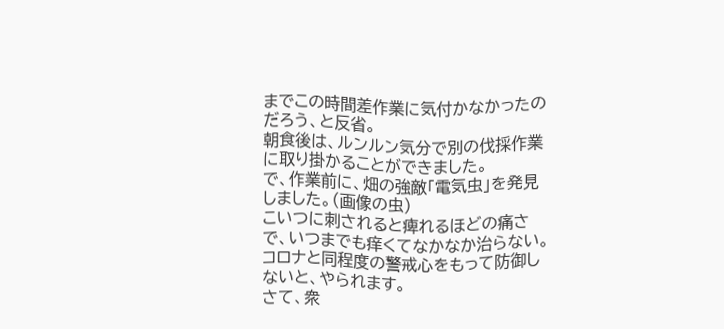までこの時間差作業に気付かなかったのだろう、と反省。
朝食後は、ルンルン気分で別の伐採作業に取り掛かることができました。
で、作業前に、畑の強敵「電気虫」を発見しました。(画像の虫)
こいつに刺されると痺れるほどの痛さで、いつまでも痒くてなかなか治らない。
コロナと同程度の警戒心をもって防御しないと、やられます。
さて、衆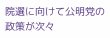院選に向けて公明党の政策が次々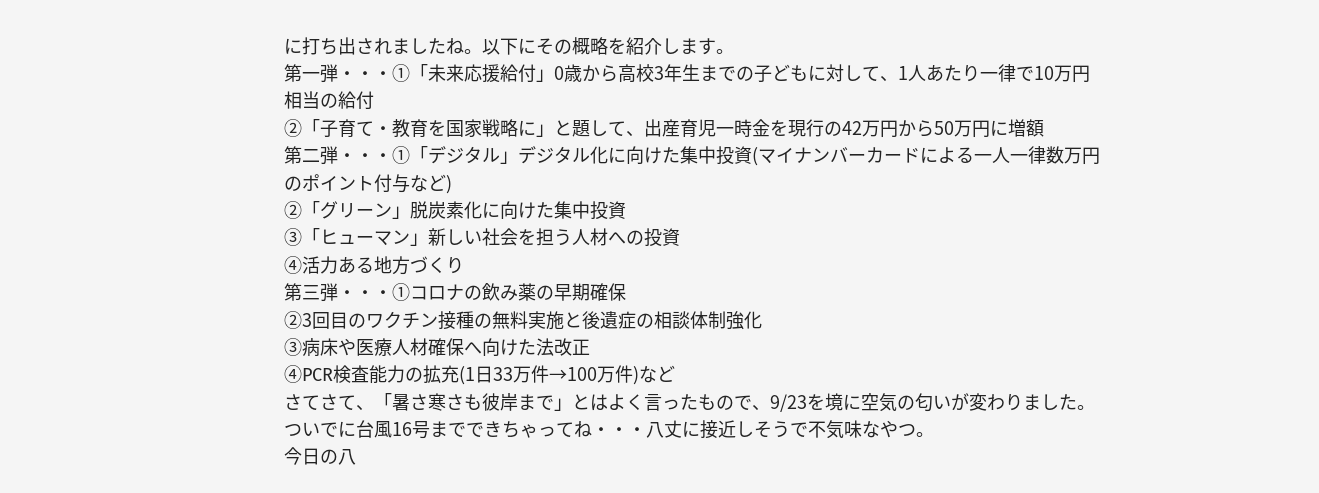に打ち出されましたね。以下にその概略を紹介します。
第一弾・・・①「未来応援給付」0歳から高校3年生までの子どもに対して、1人あたり一律で10万円相当の給付
②「子育て・教育を国家戦略に」と題して、出産育児一時金を現行の42万円から50万円に増額
第二弾・・・①「デジタル」デジタル化に向けた集中投資(マイナンバーカードによる一人一律数万円のポイント付与など)
②「グリーン」脱炭素化に向けた集中投資
③「ヒューマン」新しい社会を担う人材への投資
④活力ある地方づくり
第三弾・・・①コロナの飲み薬の早期確保
②3回目のワクチン接種の無料実施と後遺症の相談体制強化
③病床や医療人材確保へ向けた法改正
④PCR検査能力の拡充(1日33万件→100万件)など
さてさて、「暑さ寒さも彼岸まで」とはよく言ったもので、9/23を境に空気の匂いが変わりました。
ついでに台風16号までできちゃってね・・・八丈に接近しそうで不気味なやつ。
今日の八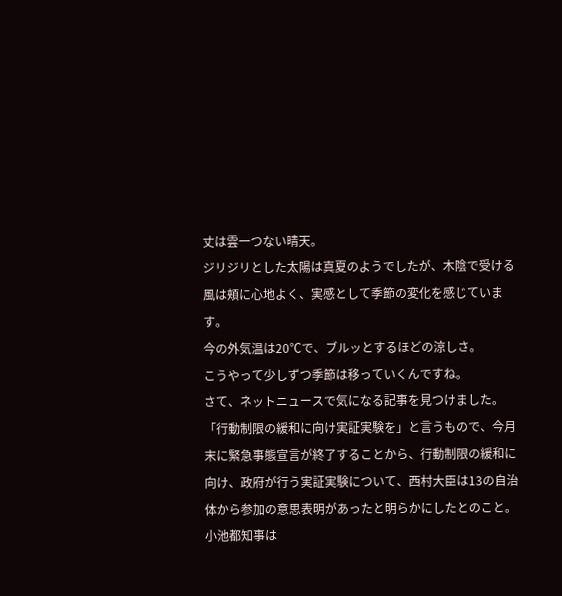丈は雲一つない晴天。
ジリジリとした太陽は真夏のようでしたが、木陰で受ける風は頬に心地よく、実感として季節の変化を感じています。
今の外気温は20℃で、ブルッとするほどの涼しさ。
こうやって少しずつ季節は移っていくんですね。
さて、ネットニュースで気になる記事を見つけました。
「行動制限の緩和に向け実証実験を」と言うもので、今月末に緊急事態宣言が終了することから、行動制限の緩和に向け、政府が行う実証実験について、西村大臣は13の自治体から参加の意思表明があったと明らかにしたとのこと。
小池都知事は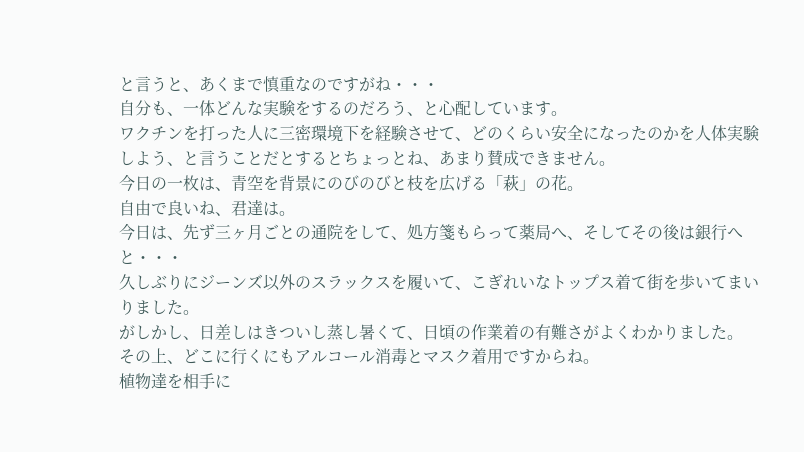と言うと、あくまで慎重なのですがね・・・
自分も、一体どんな実験をするのだろう、と心配しています。
ワクチンを打った人に三密環境下を経験させて、どのくらい安全になったのかを人体実験しよう、と言うことだとするとちょっとね、あまり賛成できません。
今日の一枚は、青空を背景にのびのびと枝を広げる「萩」の花。
自由で良いね、君達は。
今日は、先ず三ヶ月ごとの通院をして、処方箋もらって薬局へ、そしてその後は銀行へと・・・
久しぶりにジーンズ以外のスラックスを履いて、こぎれいなトップス着て街を歩いてまいりました。
がしかし、日差しはきついし蒸し暑くて、日頃の作業着の有難さがよくわかりました。
その上、どこに行くにもアルコール消毒とマスク着用ですからね。
植物達を相手に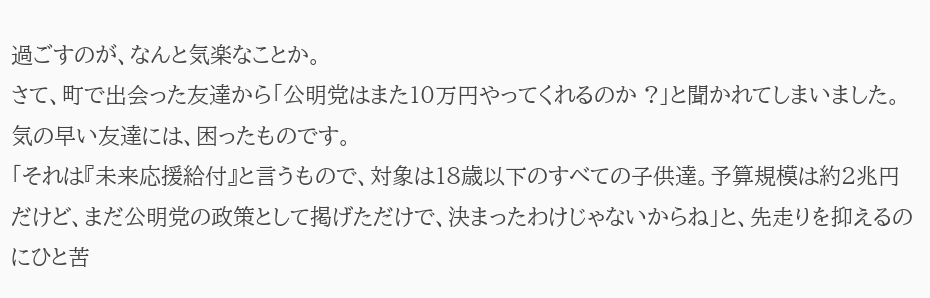過ごすのが、なんと気楽なことか。
さて、町で出会った友達から「公明党はまた10万円やってくれるのか ?」と聞かれてしまいました。
気の早い友達には、困ったものです。
「それは『未来応援給付』と言うもので、対象は18歳以下のすべての子供達。予算規模は約2兆円だけど、まだ公明党の政策として掲げただけで、決まったわけじゃないからね」と、先走りを抑えるのにひと苦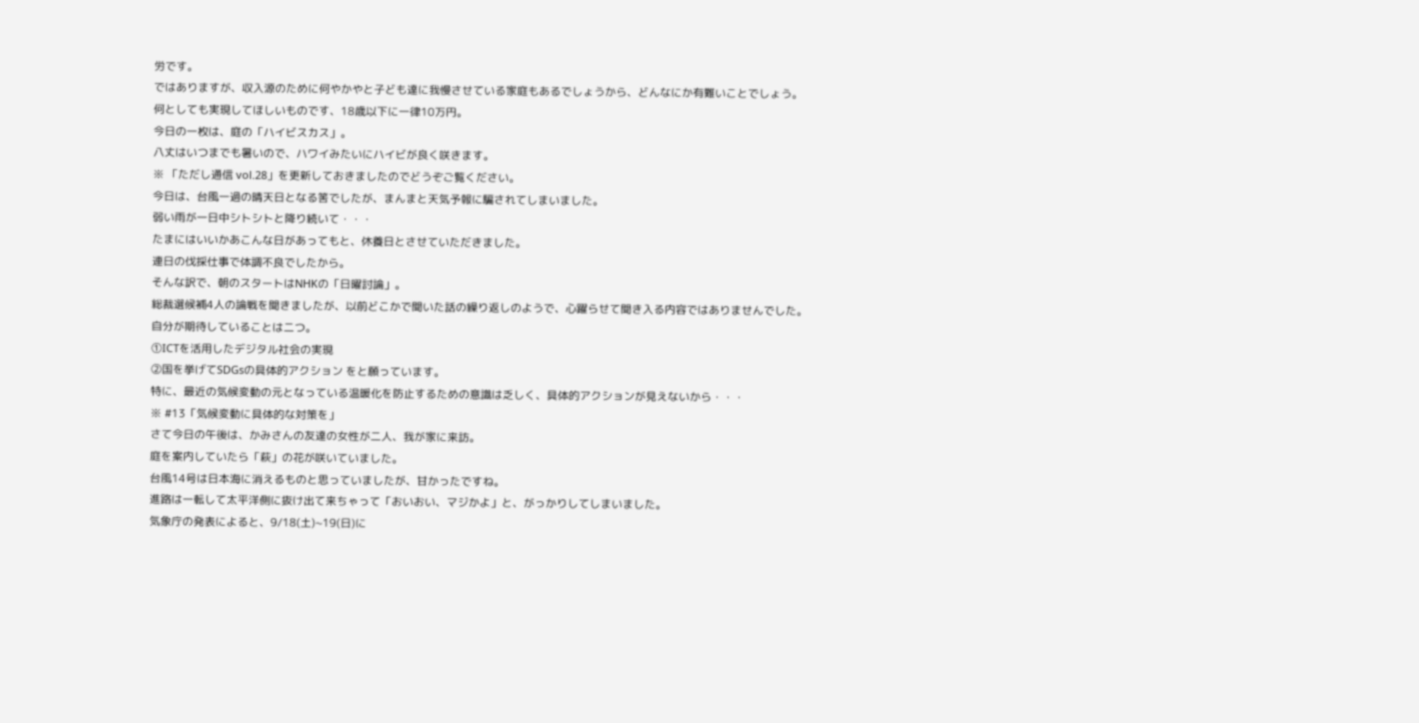労です。
ではありますが、収入源のために何やかやと子ども達に我慢させている家庭もあるでしょうから、どんなにか有難いことでしょう。
何としても実現してほしいものです、18歳以下に一律10万円。
今日の一枚は、庭の「ハイビスカス」。
八丈はいつまでも暑いので、ハワイみたいにハイビが良く咲きます。
※ 「ただし通信 vol.28」を更新しておきましたのでどうぞご覧ください。
今日は、台風一過の晴天日となる筈でしたが、まんまと天気予報に騙されてしまいました。
弱い雨が一日中シトシトと降り続いて・・・
たまにはいいかあこんな日があってもと、休養日とさせていただきました。
連日の伐採仕事で体調不良でしたから。
そんな訳で、朝のスタートはNHKの「日曜討論」。
総裁選候補4人の論戦を聞きましたが、以前どこかで聞いた話の繰り返しのようで、心躍らせて聞き入る内容ではありませんでした。
自分が期待していることは二つ。
①ICTを活用したデジタル社会の実現
②国を挙げてSDGsの具体的アクション をと願っています。
特に、最近の気候変動の元となっている温暖化を防止するための意識は乏しく、具体的アクションが見えないから・・・
※ #13「気候変動に具体的な対策を」
さて今日の午後は、かみさんの友達の女性が二人、我が家に来訪。
庭を案内していたら「萩」の花が咲いていました。
台風14号は日本海に消えるものと思っていましたが、甘かったですね。
進路は一転して太平洋側に抜け出て来ちゃって「おいおい、マジかよ」と、がっかりしてしまいました。
気象庁の発表によると、9/18(土)~19(日)に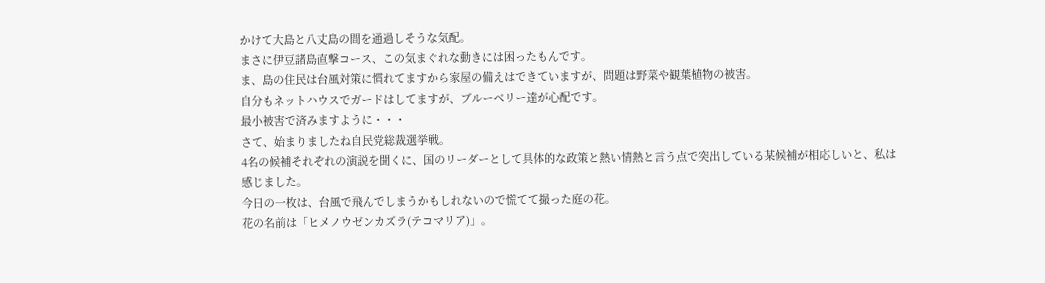かけて大島と八丈島の間を通過しそうな気配。
まさに伊豆諸島直撃コース、この気まぐれな動きには困ったもんです。
ま、島の住民は台風対策に慣れてますから家屋の備えはできていますが、問題は野菜や観葉植物の被害。
自分もネットハウスでガードはしてますが、ブルーベリー達が心配です。
最小被害で済みますように・・・
さて、始まりましたね自民党総裁選挙戦。
4名の候補それぞれの演説を聞くに、国のリーダーとして具体的な政策と熱い情熱と言う点で突出している某候補が相応しいと、私は感じました。
今日の一枚は、台風で飛んでしまうかもしれないので慌てて撮った庭の花。
花の名前は「ヒメノウゼンカズラ(テコマリア)」。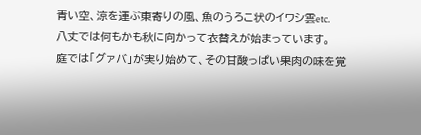青い空、涼を運ぶ東寄りの風、魚のうろこ状のイワシ雲etc.
八丈では何もかも秋に向かって衣替えが始まっています。
庭では「グァバ」が実り始めて、その甘酸っぱい果肉の味を覚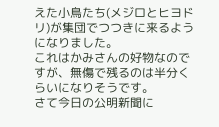えた小鳥たち(メジロとヒヨドリ)が集団でつつきに来るようになりました。
これはかみさんの好物なのですが、無傷で残るのは半分くらいになりそうです。
さて今日の公明新聞に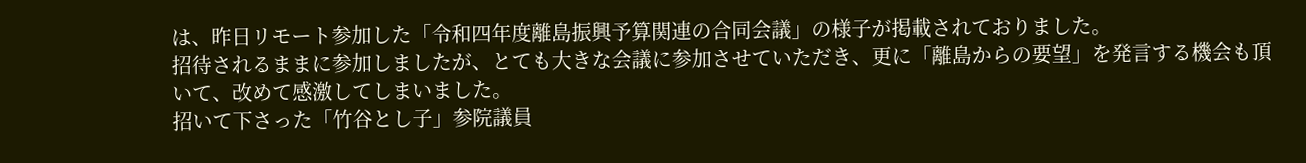は、昨日リモート参加した「令和四年度離島振興予算関連の合同会議」の様子が掲載されておりました。
招待されるままに参加しましたが、とても大きな会議に参加させていただき、更に「離島からの要望」を発言する機会も頂いて、改めて感激してしまいました。
招いて下さった「竹谷とし子」参院議員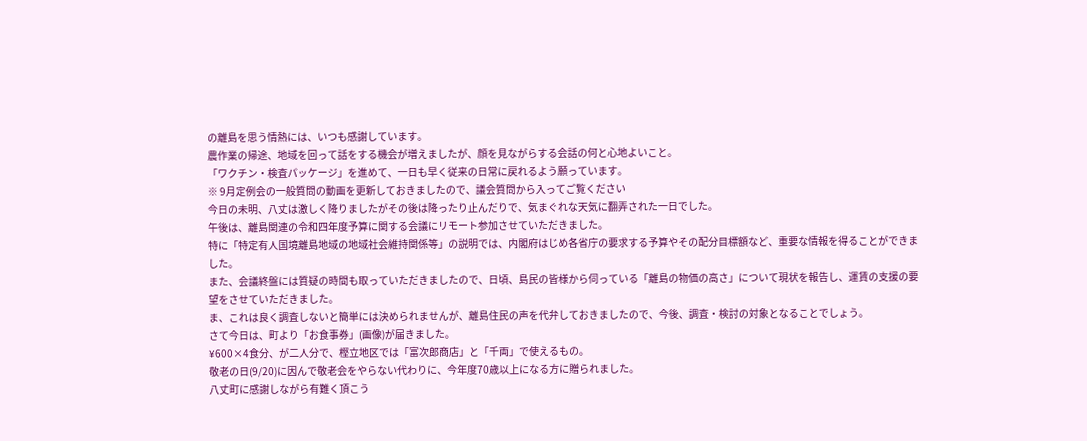の離島を思う情熱には、いつも感謝しています。
農作業の帰途、地域を回って話をする機会が増えましたが、顔を見ながらする会話の何と心地よいこと。
「ワクチン・検査パッケージ」を進めて、一日も早く従来の日常に戻れるよう願っています。
※ 9月定例会の一般質問の動画を更新しておきましたので、議会質問から入ってご覧ください
今日の未明、八丈は激しく降りましたがその後は降ったり止んだりで、気まぐれな天気に翻弄された一日でした。
午後は、離島関連の令和四年度予算に関する会議にリモート参加させていただきました。
特に「特定有人国境離島地域の地域社会維持関係等」の説明では、内閣府はじめ各省庁の要求する予算やその配分目標額など、重要な情報を得ることができました。
また、会議終盤には質疑の時間も取っていただきましたので、日頃、島民の皆様から伺っている「離島の物価の高さ」について現状を報告し、運賃の支援の要望をさせていただきました。
ま、これは良く調査しないと簡単には決められませんが、離島住民の声を代弁しておきましたので、今後、調査・検討の対象となることでしょう。
さて今日は、町より「お食事券」(画像)が届きました。
¥600×4食分、が二人分で、樫立地区では「富次郎商店」と「千両」で使えるもの。
敬老の日(9/20)に因んで敬老会をやらない代わりに、今年度70歳以上になる方に贈られました。
八丈町に感謝しながら有難く頂こう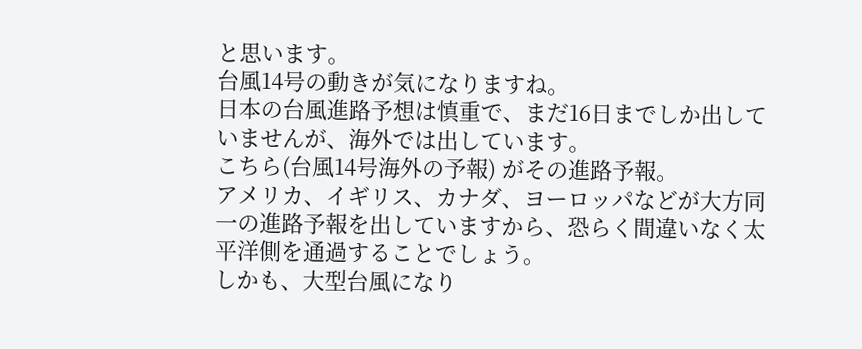と思います。
台風14号の動きが気になりますね。
日本の台風進路予想は慎重で、まだ16日までしか出していませんが、海外では出しています。
こちら(台風14号海外の予報) がその進路予報。
アメリカ、イギリス、カナダ、ヨーロッパなどが大方同一の進路予報を出していますから、恐らく間違いなく太平洋側を通過することでしょう。
しかも、大型台風になり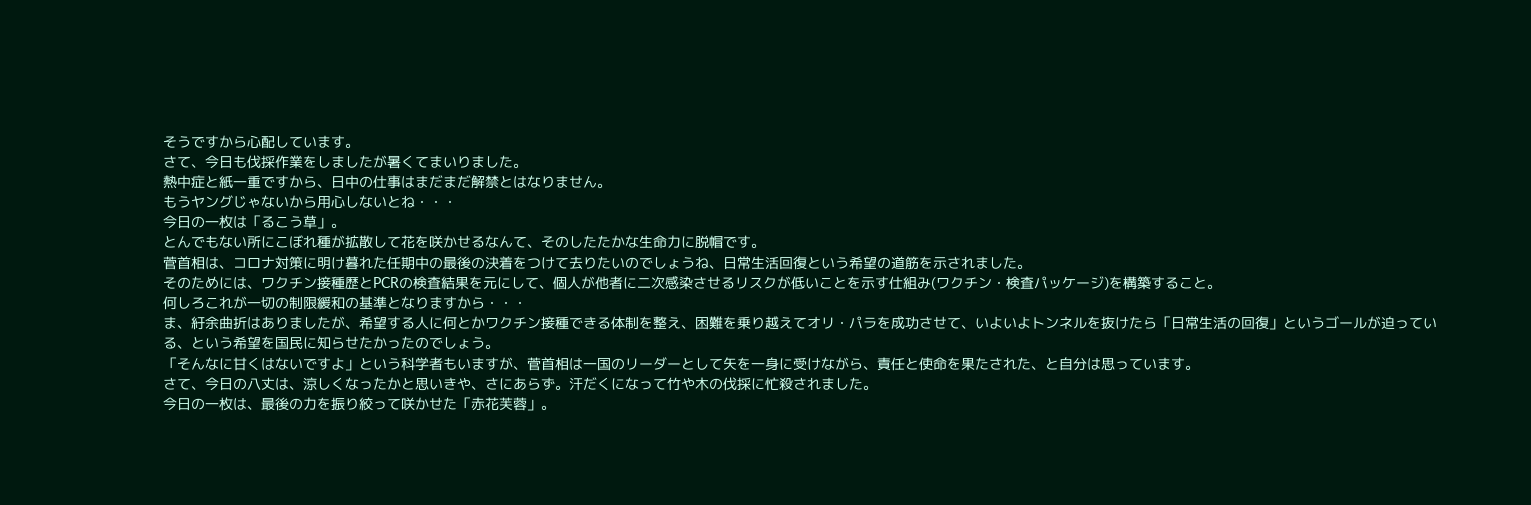そうですから心配しています。
さて、今日も伐採作業をしましたが暑くてまいりました。
熱中症と紙一重ですから、日中の仕事はまだまだ解禁とはなりません。
もうヤングじゃないから用心しないとね・・・
今日の一枚は「るこう草」。
とんでもない所にこぼれ種が拡散して花を咲かせるなんて、そのしたたかな生命力に脱帽です。
菅首相は、コロナ対策に明け暮れた任期中の最後の決着をつけて去りたいのでしょうね、日常生活回復という希望の道筋を示されました。
そのためには、ワクチン接種歴とPCRの検査結果を元にして、個人が他者に二次感染させるリスクが低いことを示す仕組み(ワクチン・検査パッケージ)を構築すること。
何しろこれが一切の制限緩和の基準となりますから・・・
ま、紆余曲折はありましたが、希望する人に何とかワクチン接種できる体制を整え、困難を乗り越えてオリ・パラを成功させて、いよいよトンネルを抜けたら「日常生活の回復」というゴールが迫っている、という希望を国民に知らせたかったのでしょう。
「そんなに甘くはないですよ」という科学者もいますが、菅首相は一国のリーダーとして矢を一身に受けながら、責任と使命を果たされた、と自分は思っています。
さて、今日の八丈は、涼しくなったかと思いきや、さにあらず。汗だくになって竹や木の伐採に忙殺されました。
今日の一枚は、最後の力を振り絞って咲かせた「赤花芙蓉」。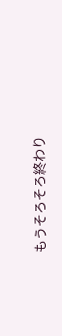もうそろそろ終わり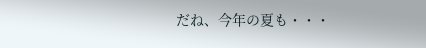だね、今年の夏も・・・